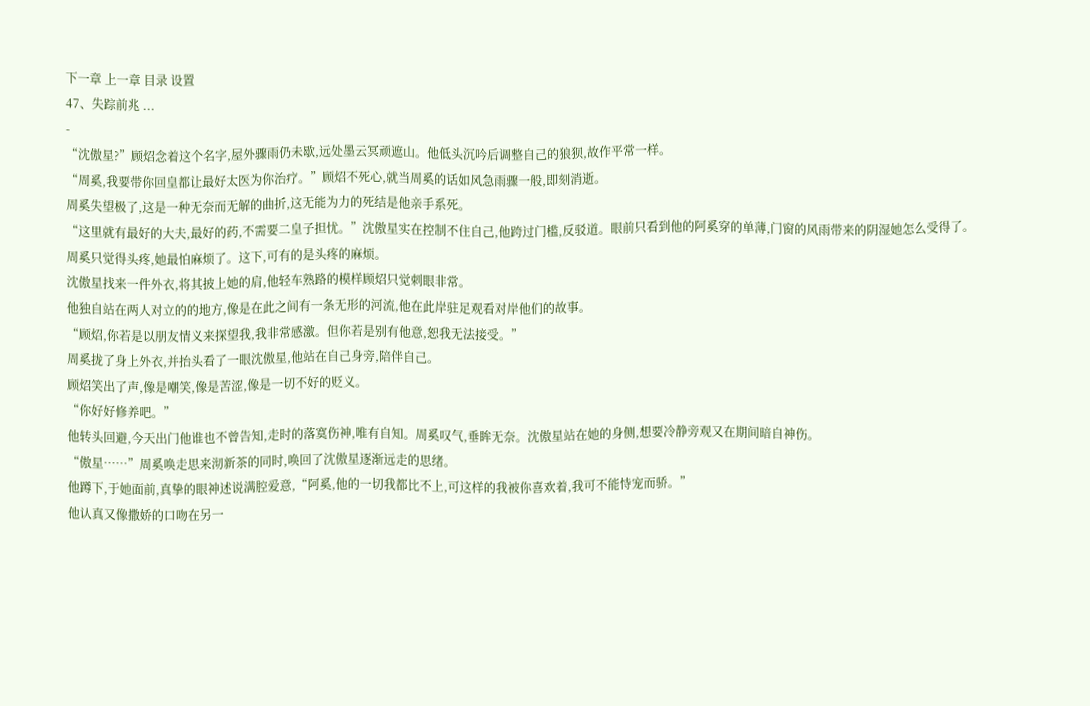下一章 上一章 目录 设置
47、失踪前兆 ...
-
“沈傲星?”顾炤念着这个名字,屋外骤雨仍未歇,远处墨云冥顽遮山。他低头沉吟后调整自己的狼狈,故作平常一样。
“周奚,我要带你回皇都让最好太医为你治疗。”顾炤不死心,就当周奚的话如风急雨骤一般,即刻消逝。
周奚失望极了,这是一种无奈而无解的曲折,这无能为力的死结是他亲手系死。
“这里就有最好的大夫,最好的药,不需要二皇子担忧。”沈傲星实在控制不住自己,他跨过门槛,反驳道。眼前只看到他的阿奚穿的单薄,门窗的风雨带来的阴湿她怎么受得了。
周奚只觉得头疼,她最怕麻烦了。这下,可有的是头疼的麻烦。
沈傲星找来一件外衣,将其披上她的肩,他轻车熟路的模样顾炤只觉刺眼非常。
他独自站在两人对立的的地方,像是在此之间有一条无形的河流,他在此岸驻足观看对岸他们的故事。
“顾炤,你若是以朋友情义来探望我,我非常感激。但你若是别有他意,恕我无法接受。”
周奚拢了身上外衣,并抬头看了一眼沈傲星,他站在自己身旁,陪伴自己。
顾炤笑出了声,像是嘲笑,像是苦涩,像是一切不好的贬义。
“你好好修养吧。”
他转头回避,今天出门他谁也不曾告知,走时的落寞伤神,唯有自知。周奚叹气,垂眸无奈。沈傲星站在她的身侧,想要冷静旁观又在期间暗自神伤。
“傲星……”周奚唤走思来沏新茶的同时,唤回了沈傲星逐渐远走的思绪。
他蹲下,于她面前,真挚的眼神述说满腔爱意,“阿奚,他的一切我都比不上,可这样的我被你喜欢着,我可不能恃宠而骄。”
他认真又像撒娇的口吻在另一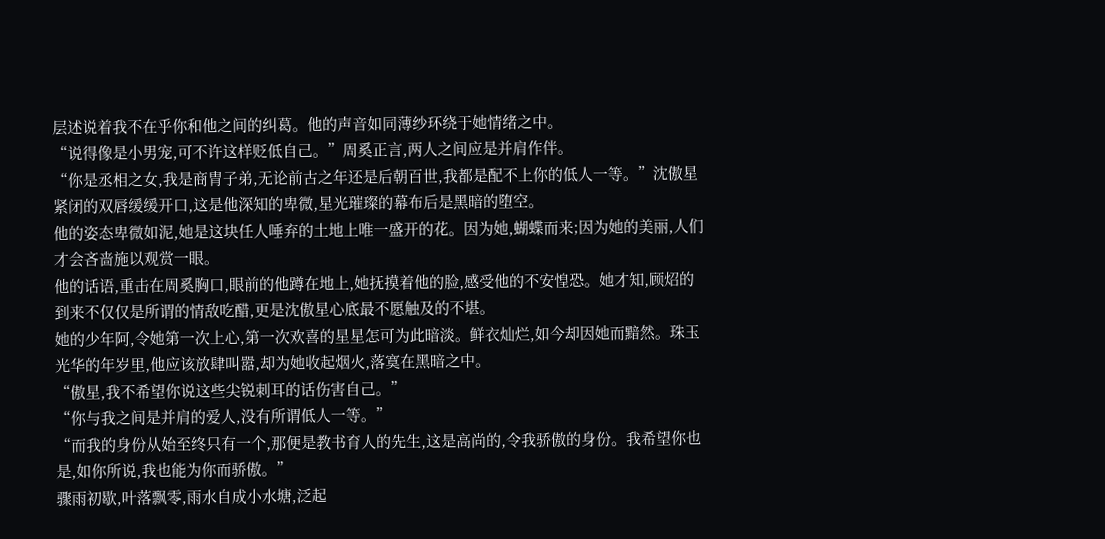层述说着我不在乎你和他之间的纠葛。他的声音如同薄纱环绕于她情绪之中。
“说得像是小男宠,可不许这样贬低自己。”周奚正言,两人之间应是并肩作伴。
“你是丞相之女,我是商胄子弟,无论前古之年还是后朝百世,我都是配不上你的低人一等。”沈傲星紧闭的双唇缓缓开口,这是他深知的卑微,星光璀璨的幕布后是黑暗的堕空。
他的姿态卑微如泥,她是这块任人唾弃的土地上唯一盛开的花。因为她,蝴蝶而来;因为她的美丽,人们才会吝啬施以观赏一眼。
他的话语,重击在周奚胸口,眼前的他蹲在地上,她抚摸着他的脸,感受他的不安惶恐。她才知,顾炤的到来不仅仅是所谓的情敌吃醋,更是沈傲星心底最不愿触及的不堪。
她的少年阿,令她第一次上心,第一次欢喜的星星怎可为此暗淡。鲜衣灿烂,如今却因她而黯然。珠玉光华的年岁里,他应该放肆叫嚣,却为她收起烟火,落寞在黑暗之中。
“傲星,我不希望你说这些尖锐刺耳的话伤害自己。”
“你与我之间是并肩的爱人,没有所谓低人一等。”
“而我的身份从始至终只有一个,那便是教书育人的先生,这是高尚的,令我骄傲的身份。我希望你也是,如你所说,我也能为你而骄傲。”
骤雨初歇,叶落飘零,雨水自成小水塘,泛起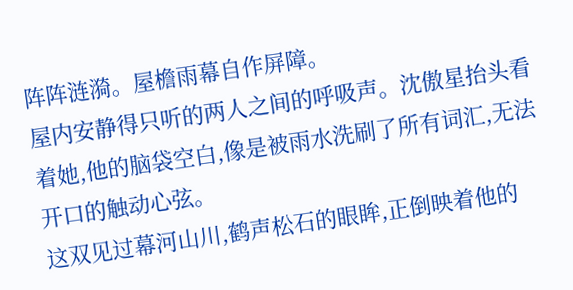阵阵涟漪。屋檐雨幕自作屏障。
屋内安静得只听的两人之间的呼吸声。沈傲星抬头看着她,他的脑袋空白,像是被雨水洗刷了所有词汇,无法开口的触动心弦。
这双见过幕河山川,鹤声松石的眼眸,正倒映着他的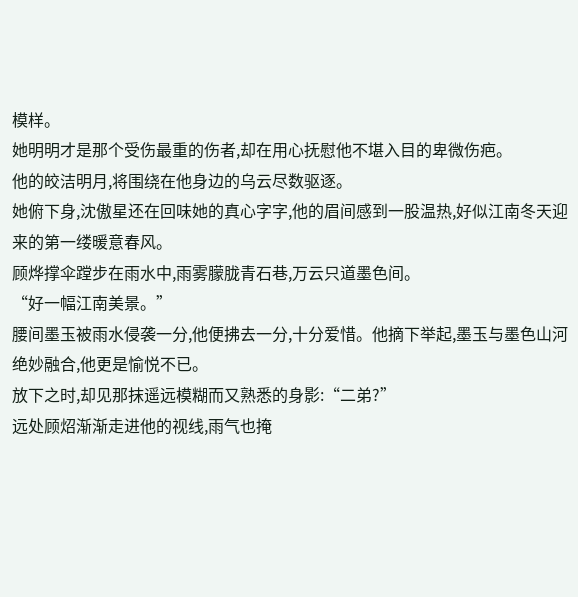模样。
她明明才是那个受伤最重的伤者,却在用心抚慰他不堪入目的卑微伤疤。
他的皎洁明月,将围绕在他身边的乌云尽数驱逐。
她俯下身,沈傲星还在回味她的真心字字,他的眉间感到一股温热,好似江南冬天迎来的第一缕暖意春风。
顾烨撑伞蹚步在雨水中,雨雾朦胧青石巷,万云只道墨色间。
“好一幅江南美景。”
腰间墨玉被雨水侵袭一分,他便拂去一分,十分爱惜。他摘下举起,墨玉与墨色山河绝妙融合,他更是愉悦不已。
放下之时,却见那抹遥远模糊而又熟悉的身影:“二弟?”
远处顾炤渐渐走进他的视线,雨气也掩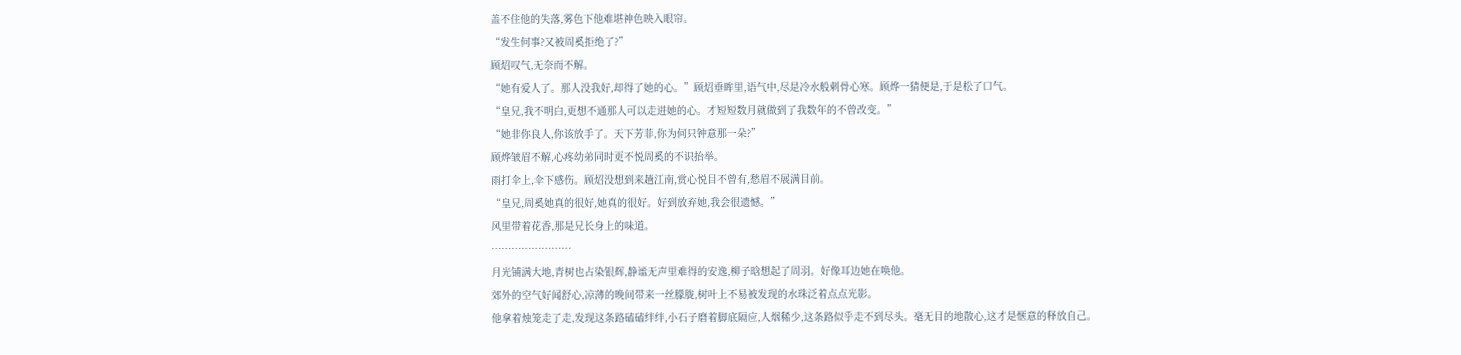盖不住他的失落,雾色下他难堪神色映入眼帘。
“发生何事?又被周奚拒绝了?”
顾炤叹气,无奈而不解。
“她有爱人了。那人没我好,却得了她的心。”顾炤垂眸里,语气中,尽是冷水般刺骨心寒。顾烨一猜便是,于是松了口气。
“皇兄,我不明白,更想不通那人可以走进她的心。才短短数月就做到了我数年的不曾改变。”
“她非你良人,你该放手了。天下芳菲,你为何只钟意那一朵?”
顾烨皱眉不解,心疼幼弟同时更不悦周奚的不识抬举。
雨打伞上,伞下感伤。顾炤没想到来趟江南,赏心悦目不曾有,愁眉不展满目前。
“皇兄,周奚她真的很好,她真的很好。好到放弃她,我会很遗憾。”
风里带着花香,那是兄长身上的味道。
……………………
月光铺满大地,青树也占染银辉,静谧无声里难得的安逸,柳子晗想起了周羽。好像耳边她在唤他。
郊外的空气好闻舒心,凉薄的晚间带来一丝朦胧,树叶上不易被发现的水珠泛着点点光影。
他拿着烛笼走了走,发现这条路磕磕绊绊,小石子磨着脚底隔应,人烟稀少,这条路似乎走不到尽头。毫无目的地散心,这才是惬意的释放自己。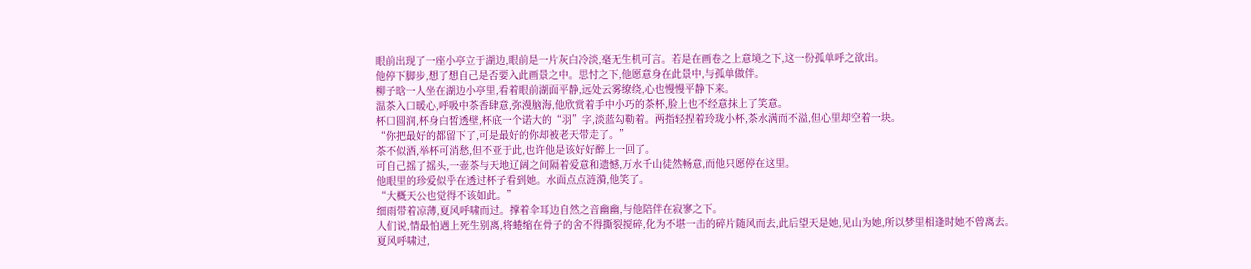眼前出现了一座小亭立于湖边,眼前是一片灰白冷淡,毫无生机可言。若是在画卷之上意境之下,这一份孤单呼之欲出。
他停下脚步,想了想自己是否要入此画景之中。思忖之下,他愿意身在此景中,与孤单做伴。
柳子晗一人坐在湖边小亭里,看着眼前湖面平静,远处云雾缭绕,心也慢慢平静下来。
温茶入口暖心,呼吸中茶香肆意,弥漫脑海,他欣赏着手中小巧的茶杯,脸上也不经意抹上了笑意。
杯口圆润,杯身白皙透壁,杯底一个诺大的“羽”字,淡蓝勾勒着。两指轻捏着玲珑小杯,茶水满而不溢,但心里却空着一块。
“你把最好的都留下了,可是最好的你却被老天带走了。”
茶不似酒,举杯可消愁,但不亚于此,也许他是该好好醉上一回了。
可自己摇了摇头,一壶茶与天地辽阔之间隔着爱意和遗憾,万水千山徒然畅意,而他只愿停在这里。
他眼里的珍爱似乎在透过杯子看到她。水面点点涟漪,他笑了。
“大概天公也觉得不该如此。”
细雨带着凉薄,夏风呼啸而过。撑着伞耳边自然之音幽幽,与他陪伴在寂寥之下。
人们说,情最怕遇上死生别离,将蜷缩在骨子的舍不得撕裂搅碎,化为不堪一击的碎片随风而去,此后望天是她,见山为她,所以梦里相逢时她不曾离去。
夏风呼啸过,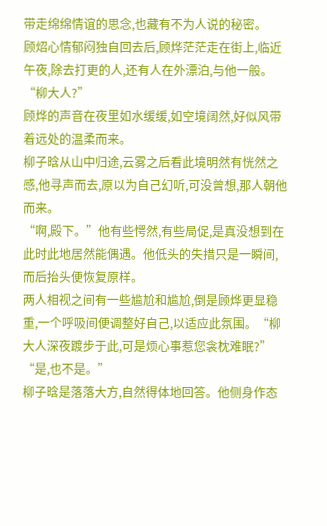带走绵绵情谊的思念,也藏有不为人说的秘密。
顾炤心情郁闷独自回去后,顾烨茫茫走在街上,临近午夜,除去打更的人,还有人在外漂泊,与他一般。
“柳大人?”
顾烨的声音在夜里如水缓缓,如空境阔然,好似风带着远处的温柔而来。
柳子晗从山中归途,云雾之后看此境明然有恍然之感,他寻声而去,原以为自己幻听,可没曾想,那人朝他而来。
“啊,殿下。”他有些愕然,有些局促,是真没想到在此时此地居然能偶遇。他低头的失措只是一瞬间,而后抬头便恢复原样。
两人相视之间有一些尴尬和尴尬,倒是顾烨更显稳重,一个呼吸间便调整好自己,以适应此氛围。“柳大人深夜踱步于此,可是烦心事惹您衾枕难眠?”
“是,也不是。”
柳子晗是落落大方,自然得体地回答。他侧身作态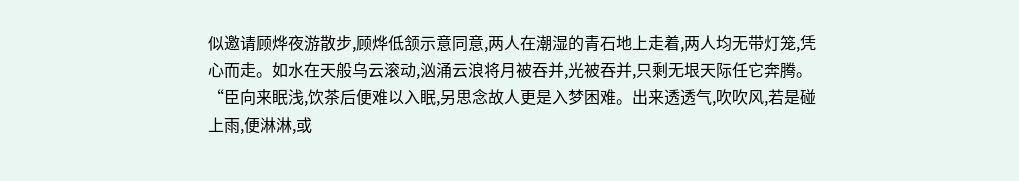似邀请顾烨夜游散步,顾烨低颔示意同意,两人在潮湿的青石地上走着,两人均无带灯笼,凭心而走。如水在天般乌云滚动,汹涌云浪将月被吞并,光被吞并,只剩无垠天际任它奔腾。
“臣向来眠浅,饮茶后便难以入眠,另思念故人更是入梦困难。出来透透气,吹吹风,若是碰上雨,便淋淋,或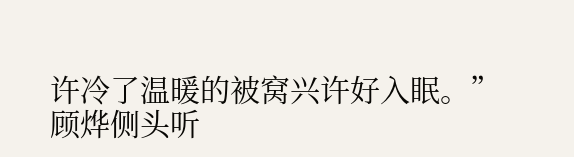许冷了温暖的被窝兴许好入眠。”
顾烨侧头听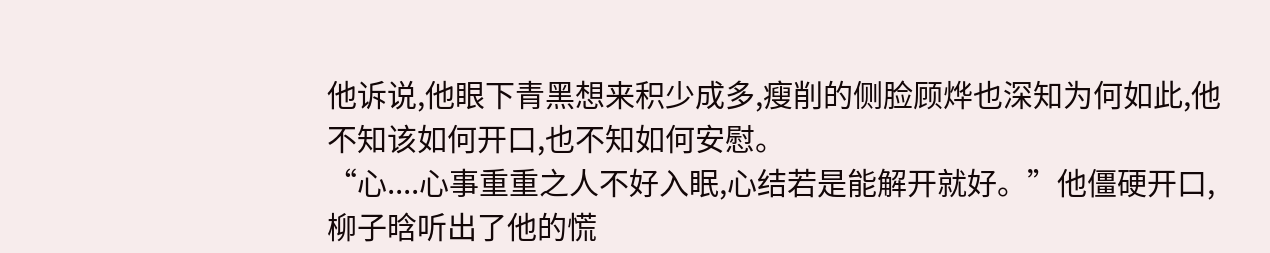他诉说,他眼下青黑想来积少成多,瘦削的侧脸顾烨也深知为何如此,他不知该如何开口,也不知如何安慰。
“心....心事重重之人不好入眠,心结若是能解开就好。”他僵硬开口,柳子晗听出了他的慌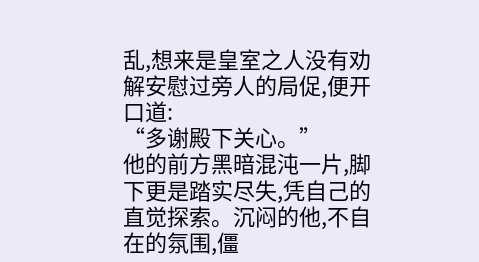乱,想来是皇室之人没有劝解安慰过旁人的局促,便开口道:
“多谢殿下关心。”
他的前方黑暗混沌一片,脚下更是踏实尽失,凭自己的直觉探索。沉闷的他,不自在的氛围,僵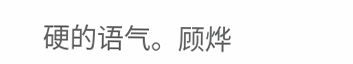硬的语气。顾烨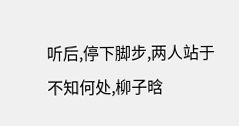听后,停下脚步,两人站于不知何处,柳子晗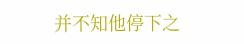并不知他停下之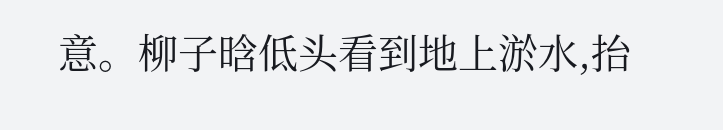意。柳子晗低头看到地上淤水,抬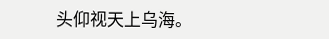头仰视天上乌海。